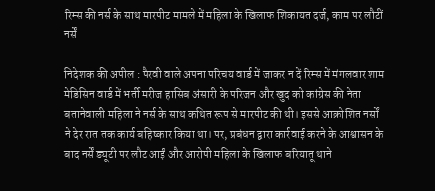रिम्स की नर्स के साथ मारपीट मामले में महिला के खिलाफ शिकायत दर्ज, काम पर लौटीं नर्सें

निदेशक की अपील : पैरवी वाले अपना परिचय वार्ड में जाकर न दें रिम्स में मंगलवार शाम मेडिसिन वार्ड में भर्ती मरीज हासिब अंसारी के परिजन और खुद को कांग्रेस की नेता बतानेवाली महिला ने नर्स के साथ कथित रूप से मारपीट की थी। इससे आक्रोशित नर्सों ने देर रात तक कार्य बहिष्कार किया था। पर, प्रबंधन द्वारा कार्रवाई करने के आश्वासन के बाद नर्सें ड्यूटी पर लौट आईं और आरोपी महिला के खिलाफ बरियातू थाने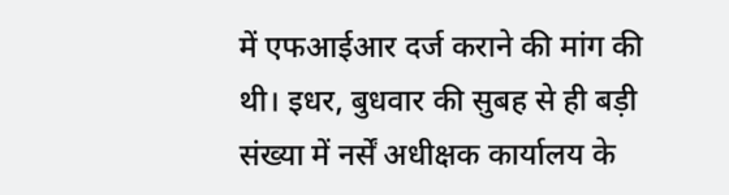में एफआईआर दर्ज कराने की मांग की थी। इधर, बुधवार की सुबह से ही बड़ी संख्या में नर्सें अधीक्षक कार्यालय के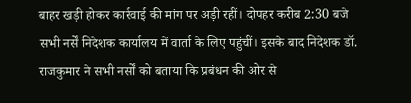बाहर खड़ी होकर कार्रवाई की मांग पर अड़ी रहीं। दोपहर करीब 2:30 बजे सभी नर्सें निदेशक कार्यालय में वार्ता के लिए पहुंचीं। इसके बाद निदेशक डॉ. राजकुमार ने सभी नर्सों को बताया कि प्रबंधन की ओर से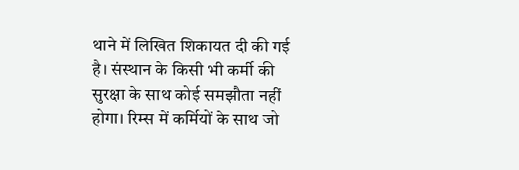थाने में लिखित शिकायत दी की गई है। संस्थान के किसी भी कर्मी की सुरक्षा के साथ कोई समझौता नहीं होगा। रिम्स में कर्मियों के साथ जो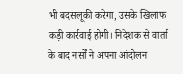भी बदसलूकी करेगा, उसके खिलाफ कड़ी कार्रवाई होगी। निदेशक से वार्ता के बाद नर्सों ने अपना आंदोलन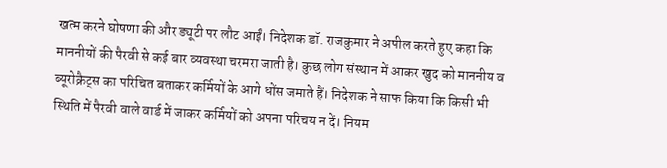खत्म करने घोषणा की और ड्यूटी पर लौट आईं। निदेशक डॉ. राजकुमार ने अपील करते हुए कहा कि माननीयों की पैरवी से कई बार व्यवस्था चरमरा जाती है। कुछ लोग संस्थान में आकर खुद को माननीय व ब्यूरोक्रैट्स का परिचित बताकर कर्मियों के आगे धोंस जमाते हैं। निदेशक ने साफ किया कि किसी भी स्थिति में पैरवी वाले वार्ड में जाकर कर्मियों को अपना परिचय न दें। नियम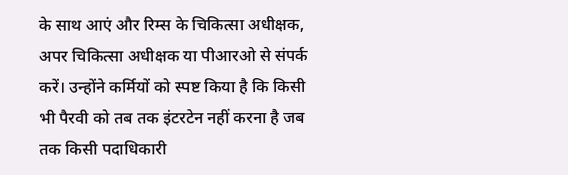के साथ आएं और रिम्स के चिकित्सा अधीक्षक, अपर चिकित्सा अधीक्षक या पीआरओ से संपर्क करें। उन्होंने कर्मियों को स्पष्ट किया है कि किसी भी पैरवी को तब तक इंटरटेन नहीं करना है जब तक किसी पदाधिकारी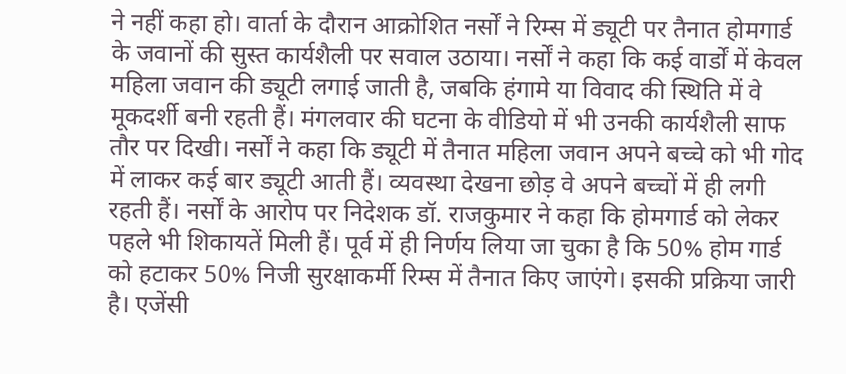ने नहीं कहा हो। वार्ता के दौरान आक्रोशित नर्सों ने रिम्स में ड्यूटी पर तैनात होमगार्ड के जवानों की सुस्त कार्यशैली पर सवाल उठाया। नर्सों ने कहा कि कई वार्डों में केवल महिला जवान की ड्यूटी लगाई जाती है, जबकि हंगामे या विवाद की स्थिति में वे मूकदर्शी बनी रहती हैं। मंगलवार की घटना के वीडियो में भी उनकी कार्यशैली साफ तौर पर दिखी। नर्सों ने कहा कि ड्यूटी में तैनात महिला जवान अपने बच्चे को भी गोद में लाकर कई बार ड्यूटी आती हैं। व्यवस्था देखना छोड़ वे अपने बच्चों में ही लगी रहती हैं। नर्सों के आरोप पर निदेशक डॉ. राजकुमार ने कहा कि होमगार्ड को लेकर पहले भी शिकायतें मिली हैं। पूर्व में ही निर्णय लिया जा चुका है कि 50% होम गार्ड को हटाकर 50% निजी सुरक्षाकर्मी रिम्स में तैनात किए जाएंगे। इसकी प्रक्रिया जारी है। एजेंसी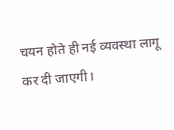चयन होते ही नई व्यवस्था लागू कर दी जाएगी।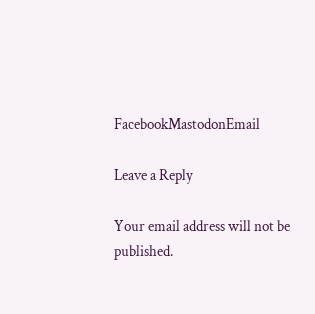FacebookMastodonEmail

Leave a Reply

Your email address will not be published.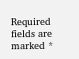Required fields are marked *